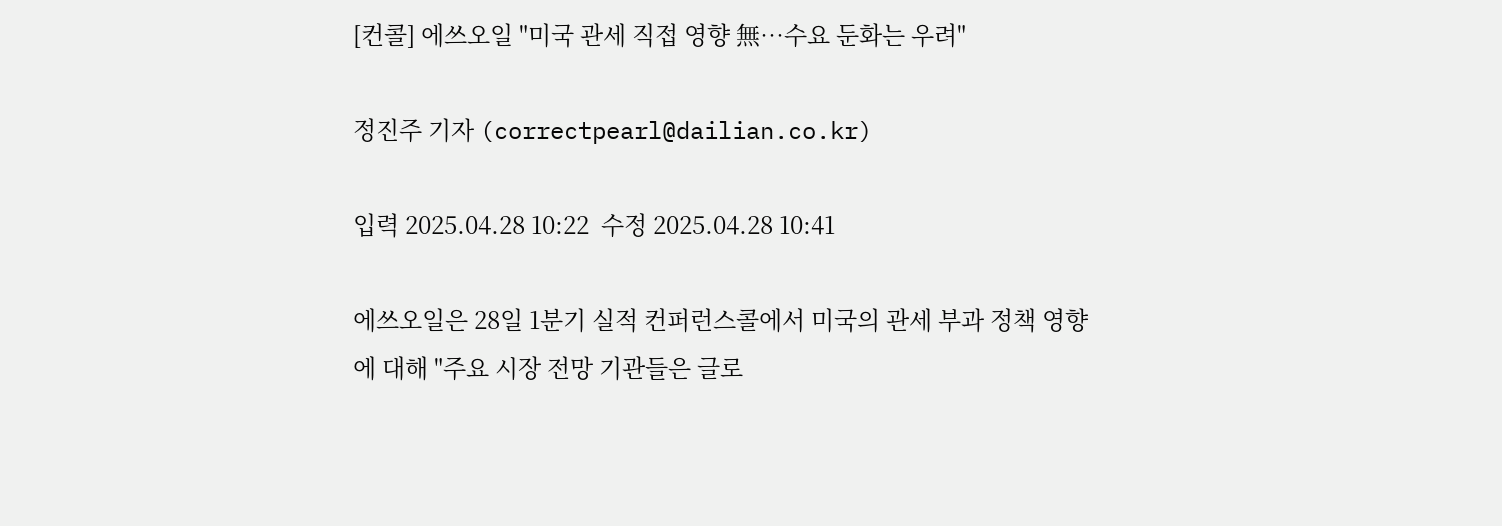[컨콜] 에쓰오일 "미국 관세 직접 영향 無…수요 둔화는 우려"

정진주 기자 (correctpearl@dailian.co.kr)

입력 2025.04.28 10:22  수정 2025.04.28 10:41

에쓰오일은 28일 1분기 실적 컨퍼런스콜에서 미국의 관세 부과 정책 영향에 대해 "주요 시장 전망 기관들은 글로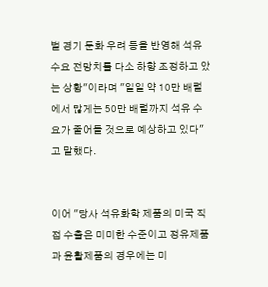벌 경기 둔화 우려 등을 반영해 석유 수요 전망치를 다소 하향 조정하고 았는 상황"이라며 "일일 약 10만 배럴에서 많게는 50만 배럴까지 석유 수요가 줄어들 것으로 예상하고 있다"고 말했다.


이어 "당사 석유화학 제품의 미국 직접 수출은 미미한 수준이고 정유제품과 윤활제품의 경우에는 미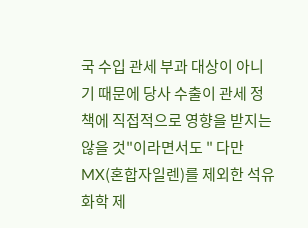국 수입 관세 부과 대상이 아니기 때문에 당사 수출이 관세 정책에 직접적으로 영향을 받지는 않을 것"이라면서도 " 다만 MX(혼합자일렌)를 제외한 석유화학 제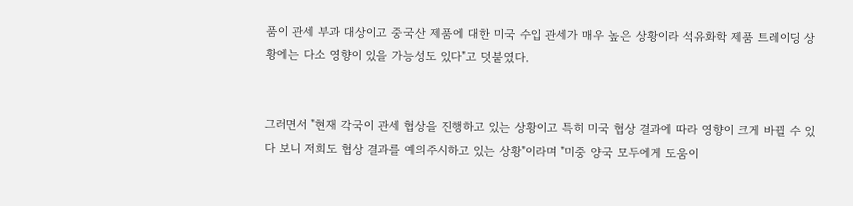품이 관세 부과 대상이고 중국산 제품에 대한 미국 수입 관세가 매우 높은 상황이라 석유화학 제품 트레이딩 상황에는 다소 영향이 있을 가능성도 있다"고 덧붙였다.


그러면서 "현재 각국이 관세 협상을 진행하고 있는 상황이고 특히 미국 협상 결과에 따라 영향이 크게 바뀔 수 있다 보니 저희도 협상 결과를 예의주시하고 있는 상황"이라며 "미중 양국 모두에게 도움이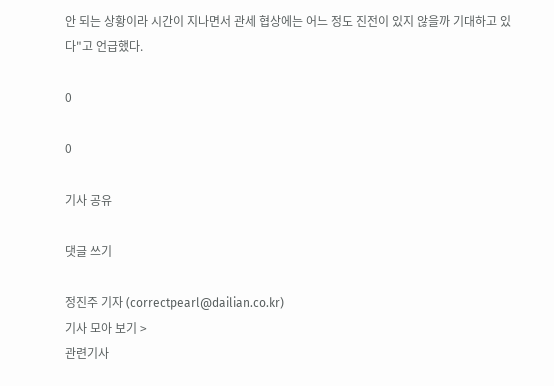안 되는 상황이라 시간이 지나면서 관세 협상에는 어느 정도 진전이 있지 않을까 기대하고 있다"고 언급했다.

0

0

기사 공유

댓글 쓰기

정진주 기자 (correctpearl@dailian.co.kr)
기사 모아 보기 >
관련기사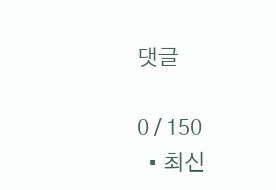댓글

0 / 150
  • 최신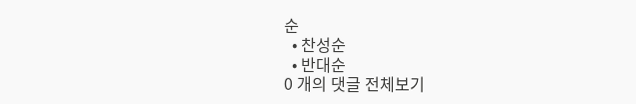순
  • 찬성순
  • 반대순
0 개의 댓글 전체보기